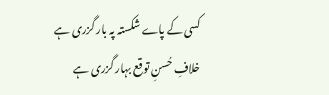کسی کے پاے شکستہ پہ بار گزری ہے
خلافِ حُسنِ توقع بہار گزری ہے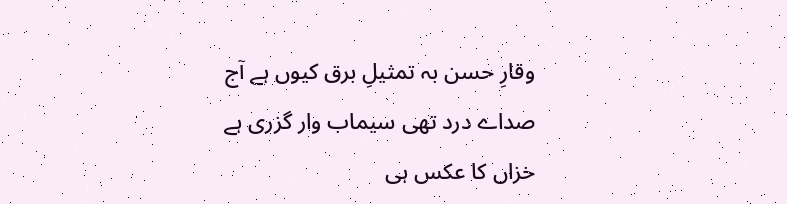وقارِ حسن بہ تمثیلِ برق کیوں ہے آج
صداے درد تھی سیماب وار گزری ہے
خزاں کا عکس ہی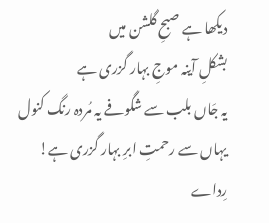دیکھا ہے صبحِ گلشن میں
بشکلِ آینہ موجِ بہار گزری ہے
یہ جَاں بلب سے شگوفے یہ مُردہ رنگ کنول
یہاں سے رحمتِ ابرِ بہار گزری ہے!
رِداے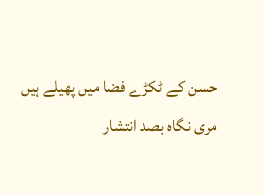حسن کے ٹکڑے فضا میں پھیلے ہیں
مری نگاہ بصد انتشار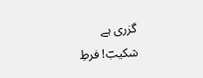گزری ہے
شکیبؔ! فرطِ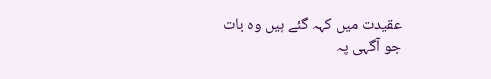عقیدت میں کہہ گئے ہیں وہ بات
جو آگہی پہ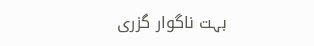بہت ناگوار گزری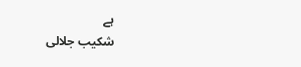ہے
شکیب جلالی